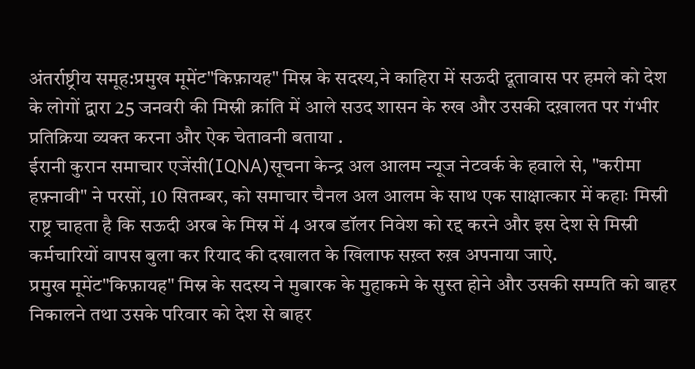अंतर्राष्ट्रीय समूह:प्रमुख मूमेंट"किफ़ायह" मिस्र के सदस्य,ने काहिरा में सऊदी दूतावास पर हमले को देश के लोगों द्वारा 25 जनवरी की मिस्री क्रांति में आले सउद शासन के रुख और उसकी दख़ालत पर गंभीर प्रतिक्रिया व्यक्त करना और ऐक चेतावनी बताया .
ईरानी कुरान समाचार एजेंसी(IQNA)सूचना केन्द्र अल आलम न्यूज नेटवर्क के हवाले से, "करीमा हफ़्नावी" ने परसों, 10 सितम्बर, को समाचार चैनल अल आलम के साथ एक साक्षात्कार में कहाः मिस्री राष्ट्र चाहता है कि सऊदी अरब के मिस्र में 4 अरब डॉलर निवेश को रद्द करने और इस देश से मिस्री कर्मचारियों वापस बुला कर रियाद की दखालत के खिलाफ सख़्त रुख़ अपनाया जाऐ.
प्रमुख मूमेंट"किफ़ायह" मिस्र के सदस्य ने मुबारक के मुहाकमे के सुस्त होने और उसकी सम्पति को बाहर निकालने तथा उसके परिवार को देश से बाहर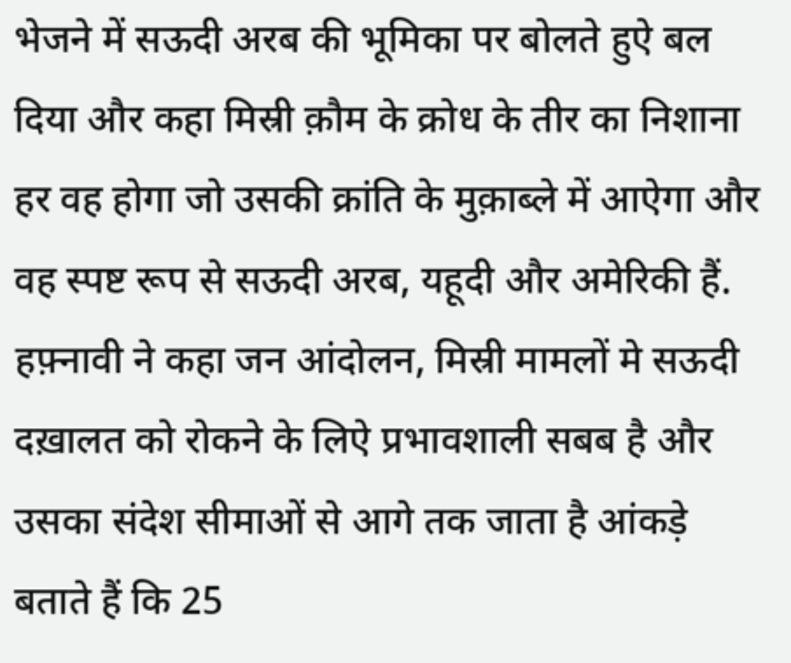भेजने में सऊदी अरब की भूमिका पर बोलते हुऐ बल दिया और कहा मिस्री क़ौम के क्रोध के तीर का निशाना हर वह होगा जो उसकी क्रांति के मुक़ाब्ले में आऐगा और वह स्पष्ट रूप से सऊदी अरब, यहूदी और अमेरिकी हैं.
हफ़्नावी ने कहा जन आंदोलन, मिस्री मामलों मे सऊदी दख़ालत को रोकने के लिऐ प्रभावशाली सबब है और उसका संदेश सीमाओं से आगे तक जाता है आंकड़े बताते हैं कि 25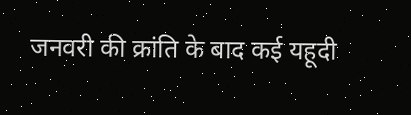जनवरी की क्रांति के बाद कई यहूदी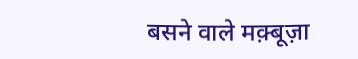बसने वाले मक़्बूज़ा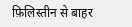फ़िलिस्तीन से बाहर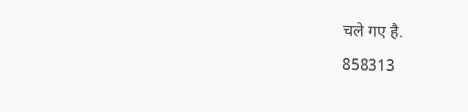चले गए है.
858313